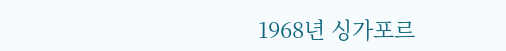1968년 싱가포르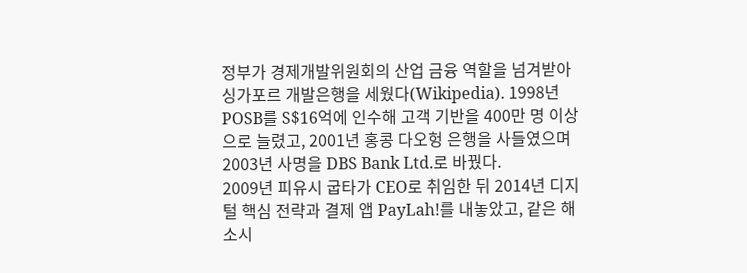정부가 경제개발위원회의 산업 금융 역할을 넘겨받아 싱가포르 개발은행을 세웠다(Wikipedia). 1998년 POSB를 S$16억에 인수해 고객 기반을 400만 명 이상으로 늘렸고, 2001년 홍콩 다오헝 은행을 사들였으며 2003년 사명을 DBS Bank Ltd.로 바꿨다.
2009년 피유시 굽타가 CEO로 취임한 뒤 2014년 디지털 핵심 전략과 결제 앱 PayLah!를 내놓았고, 같은 해 소시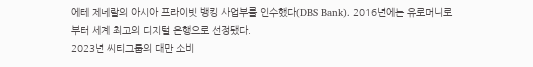에테 제네랄의 아시아 프라이빗 뱅킹 사업부를 인수했다(DBS Bank). 2016년에는 유로머니로부터 세계 최고의 디지털 은행으로 선정됐다.
2023년 씨티그룹의 대만 소비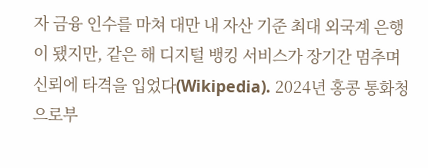자 금융 인수를 마쳐 대만 내 자산 기준 최대 외국계 은행이 됐지만, 같은 해 디지털 뱅킹 서비스가 장기간 멈추며 신뢰에 타격을 입었다(Wikipedia). 2024년 홍콩 통화청으로부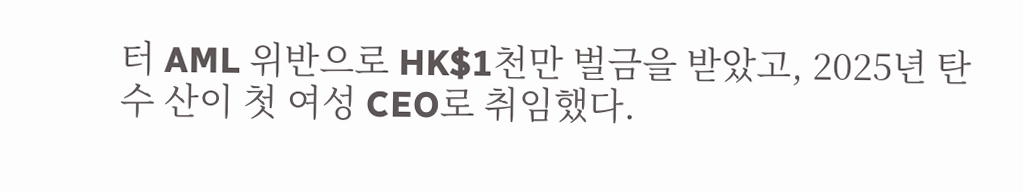터 AML 위반으로 HK$1천만 벌금을 받았고, 2025년 탄 수 산이 첫 여성 CEO로 취임했다.